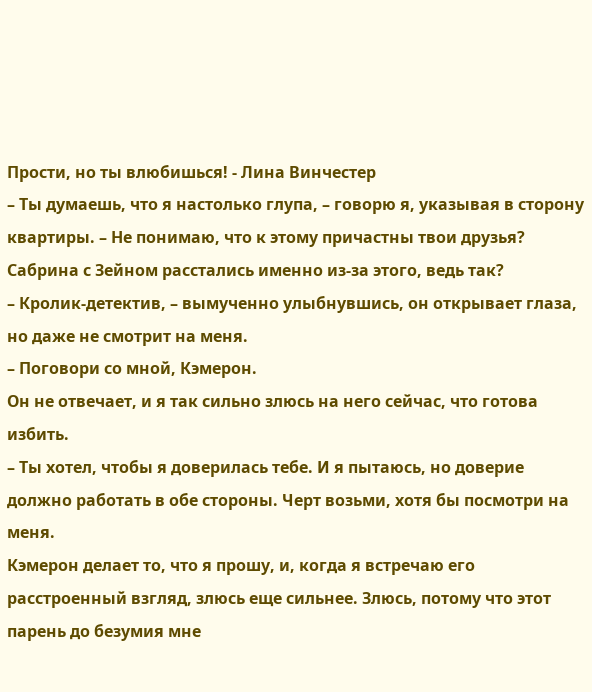Прости, но ты влюбишься! - Лина Винчестер
– Ты думаешь, что я настолько глупа, – говорю я, указывая в сторону квартиры. – Не понимаю, что к этому причастны твои друзья? Сабрина с Зейном расстались именно из-за этого, ведь так?
– Кролик-детектив, – вымученно улыбнувшись, он открывает глаза, но даже не смотрит на меня.
– Поговори со мной, Кэмерон.
Он не отвечает, и я так сильно злюсь на него сейчас, что готова избить.
– Ты хотел, чтобы я доверилась тебе. И я пытаюсь, но доверие должно работать в обе стороны. Черт возьми, хотя бы посмотри на меня.
Кэмерон делает то, что я прошу, и, когда я встречаю его расстроенный взгляд, злюсь еще сильнее. Злюсь, потому что этот парень до безумия мне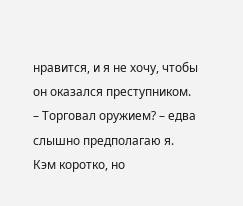нравится, и я не хочу, чтобы он оказался преступником.
– Торговал оружием? – едва слышно предполагаю я.
Кэм коротко, но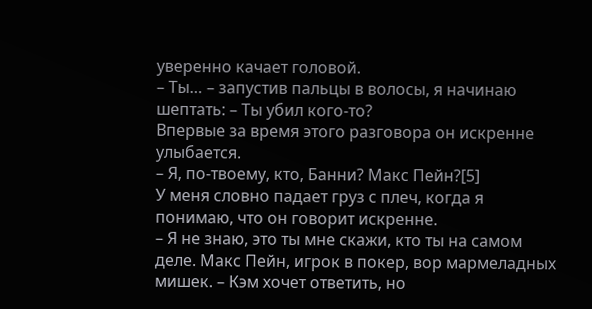уверенно качает головой.
– Ты… – запустив пальцы в волосы, я начинаю шептать: – Ты убил кого-то?
Впервые за время этого разговора он искренне улыбается.
– Я, по-твоему, кто, Банни? Макс Пейн?[5]
У меня словно падает груз с плеч, когда я понимаю, что он говорит искренне.
– Я не знаю, это ты мне скажи, кто ты на самом деле. Макс Пейн, игрок в покер, вор мармеладных мишек. – Кэм хочет ответить, но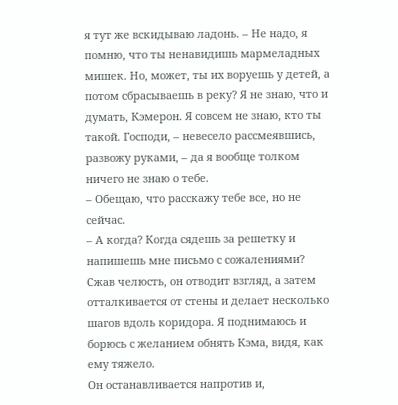я тут же вскидываю ладонь. – Не надо, я помню, что ты ненавидишь мармеладных мишек. Но, может, ты их воруешь у детей, а потом сбрасываешь в реку? Я не знаю, что и думать, Кэмерон. Я совсем не знаю, кто ты такой. Господи, – невесело рассмеявшись, развожу руками, – да я вообще толком ничего не знаю о тебе.
– Обещаю, что расскажу тебе все, но не сейчас.
– А когда? Когда сядешь за решетку и напишешь мне письмо с сожалениями?
Сжав челюсть, он отводит взгляд, а затем отталкивается от стены и делает несколько шагов вдоль коридора. Я поднимаюсь и борюсь с желанием обнять Кэма, видя, как ему тяжело.
Он останавливается напротив и,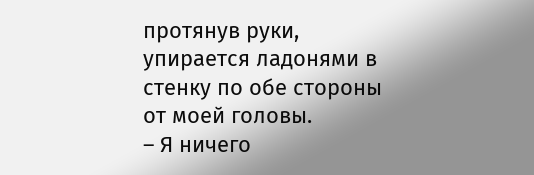протянув руки, упирается ладонями в стенку по обе стороны от моей головы.
– Я ничего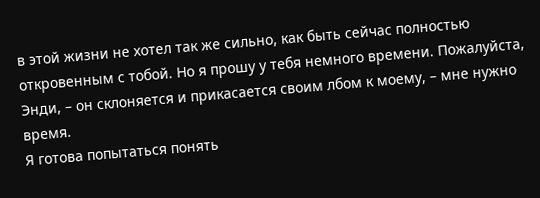в этой жизни не хотел так же сильно, как быть сейчас полностью откровенным с тобой. Но я прошу у тебя немного времени. Пожалуйста, Энди, – он склоняется и прикасается своим лбом к моему, – мне нужно время.
Я готова попытаться понять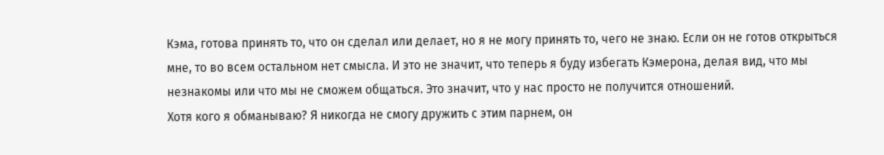Кэма, готова принять то, что он сделал или делает, но я не могу принять то, чего не знаю. Если он не готов открыться мне, то во всем остальном нет смысла. И это не значит, что теперь я буду избегать Кэмерона, делая вид, что мы незнакомы или что мы не сможем общаться. Это значит, что у нас просто не получится отношений.
Хотя кого я обманываю? Я никогда не смогу дружить с этим парнем, он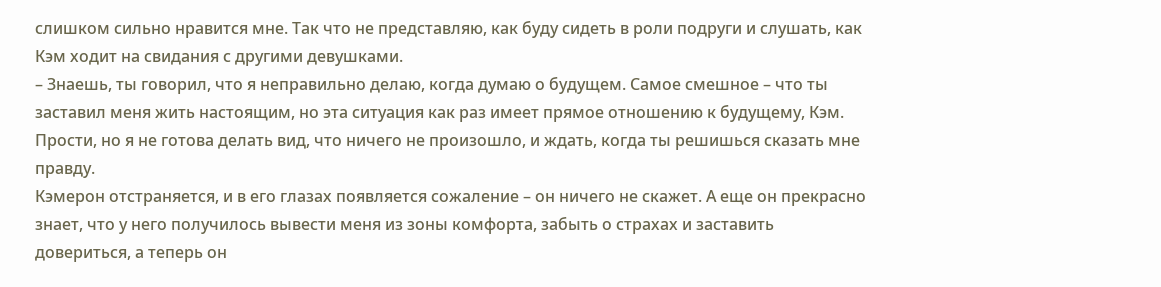слишком сильно нравится мне. Так что не представляю, как буду сидеть в роли подруги и слушать, как Кэм ходит на свидания с другими девушками.
– Знаешь, ты говорил, что я неправильно делаю, когда думаю о будущем. Самое смешное – что ты заставил меня жить настоящим, но эта ситуация как раз имеет прямое отношению к будущему, Кэм. Прости, но я не готова делать вид, что ничего не произошло, и ждать, когда ты решишься сказать мне правду.
Кэмерон отстраняется, и в его глазах появляется сожаление – он ничего не скажет. А еще он прекрасно знает, что у него получилось вывести меня из зоны комфорта, забыть о страхах и заставить довериться, а теперь он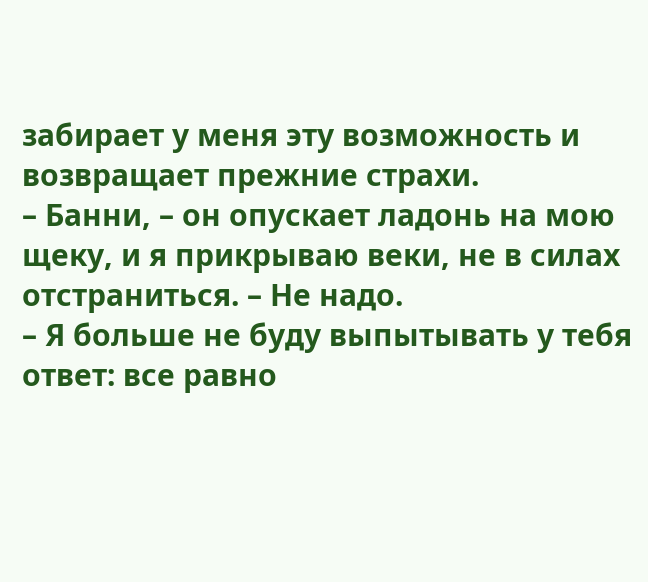забирает у меня эту возможность и возвращает прежние страхи.
– Банни, – он опускает ладонь на мою щеку, и я прикрываю веки, не в силах отстраниться. – Не надо.
– Я больше не буду выпытывать у тебя ответ: все равно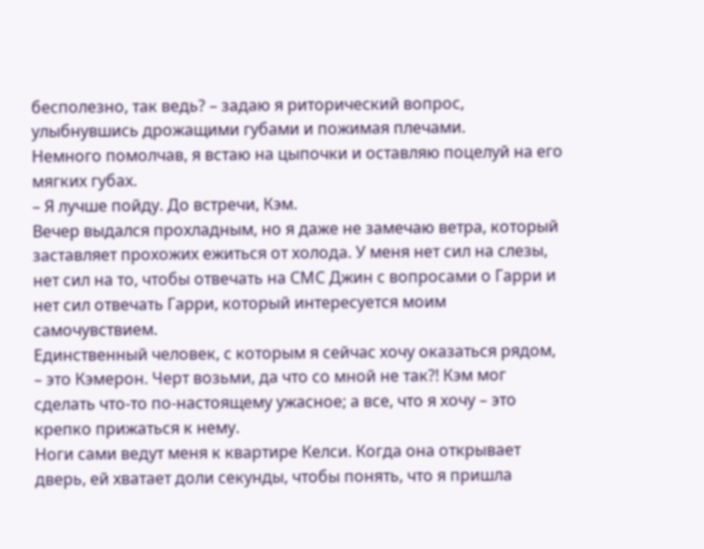бесполезно, так ведь? – задаю я риторический вопрос, улыбнувшись дрожащими губами и пожимая плечами.
Немного помолчав, я встаю на цыпочки и оставляю поцелуй на его мягких губах.
– Я лучше пойду. До встречи, Кэм.
Вечер выдался прохладным, но я даже не замечаю ветра, который заставляет прохожих ежиться от холода. У меня нет сил на слезы, нет сил на то, чтобы отвечать на СМС Джин с вопросами о Гарри и нет сил отвечать Гарри, который интересуется моим самочувствием.
Единственный человек, с которым я сейчас хочу оказаться рядом, – это Кэмерон. Черт возьми, да что со мной не так?! Кэм мог сделать что-то по-настоящему ужасное; а все, что я хочу – это крепко прижаться к нему.
Ноги сами ведут меня к квартире Келси. Когда она открывает дверь, ей хватает доли секунды, чтобы понять, что я пришла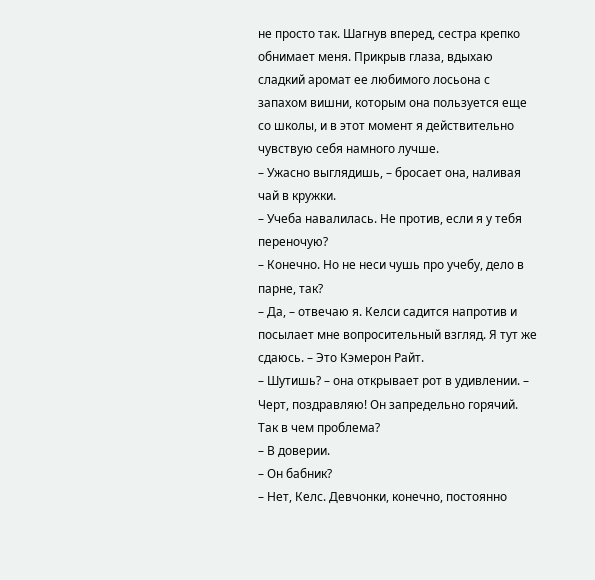не просто так. Шагнув вперед, сестра крепко обнимает меня. Прикрыв глаза, вдыхаю сладкий аромат ее любимого лосьона с запахом вишни, которым она пользуется еще со школы, и в этот момент я действительно чувствую себя намного лучше.
– Ужасно выглядишь, – бросает она, наливая чай в кружки.
– Учеба навалилась. Не против, если я у тебя переночую?
– Конечно. Но не неси чушь про учебу, дело в парне, так?
– Да, – отвечаю я. Келси садится напротив и посылает мне вопросительный взгляд. Я тут же сдаюсь. – Это Кэмерон Райт.
– Шутишь? – она открывает рот в удивлении. – Черт, поздравляю! Он запредельно горячий. Так в чем проблема?
– В доверии.
– Он бабник?
– Нет, Келс. Девчонки, конечно, постоянно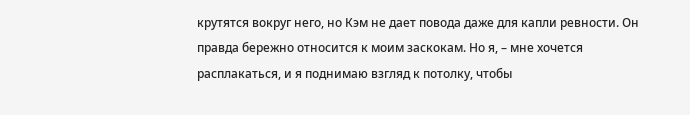крутятся вокруг него, но Кэм не дает повода даже для капли ревности. Он правда бережно относится к моим заскокам. Но я, – мне хочется расплакаться, и я поднимаю взгляд к потолку, чтобы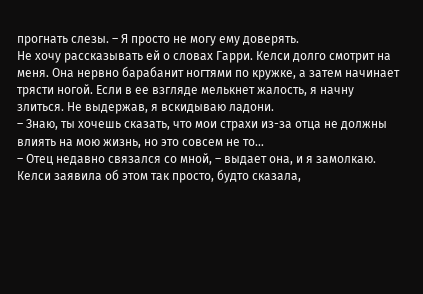прогнать слезы. – Я просто не могу ему доверять.
Не хочу рассказывать ей о словах Гарри. Келси долго смотрит на меня. Она нервно барабанит ногтями по кружке, а затем начинает трясти ногой. Если в ее взгляде мелькнет жалость, я начну злиться. Не выдержав, я вскидываю ладони.
– Знаю, ты хочешь сказать, что мои страхи из-за отца не должны влиять на мою жизнь, но это совсем не то…
– Отец недавно связался со мной, – выдает она, и я замолкаю.
Келси заявила об этом так просто, будто сказала,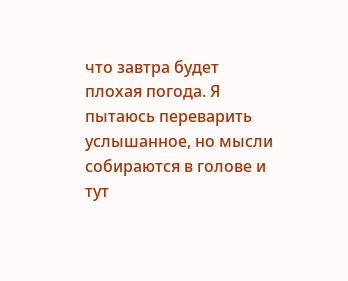что завтра будет плохая погода. Я пытаюсь переварить услышанное, но мысли собираются в голове и тут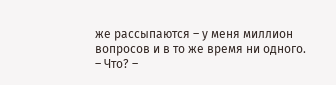же рассыпаются – у меня миллион вопросов и в то же время ни одного.
– Что? –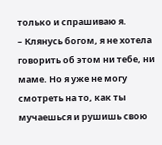только и спрашиваю я.
– Клянусь богом, я не хотела говорить об этом ни тебе, ни маме. Но я уже не могу смотреть на то, как ты мучаешься и рушишь свою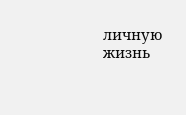личную жизнь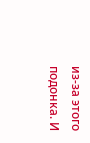из-за этого подонка. И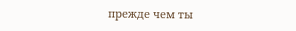прежде чем ты